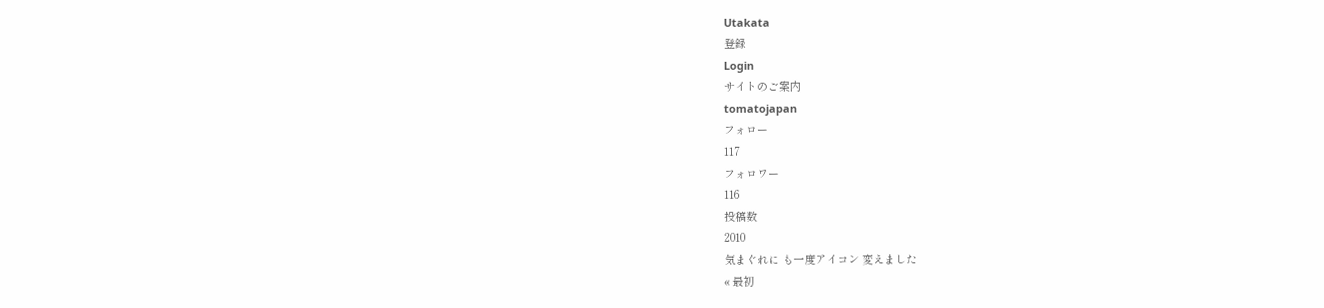Utakata
登録
Login
サイトのご案内
tomatojapan
フォロー
117
フォロワー
116
投稿数
2010
気まぐれに も一度アイコン 変えました
« 最初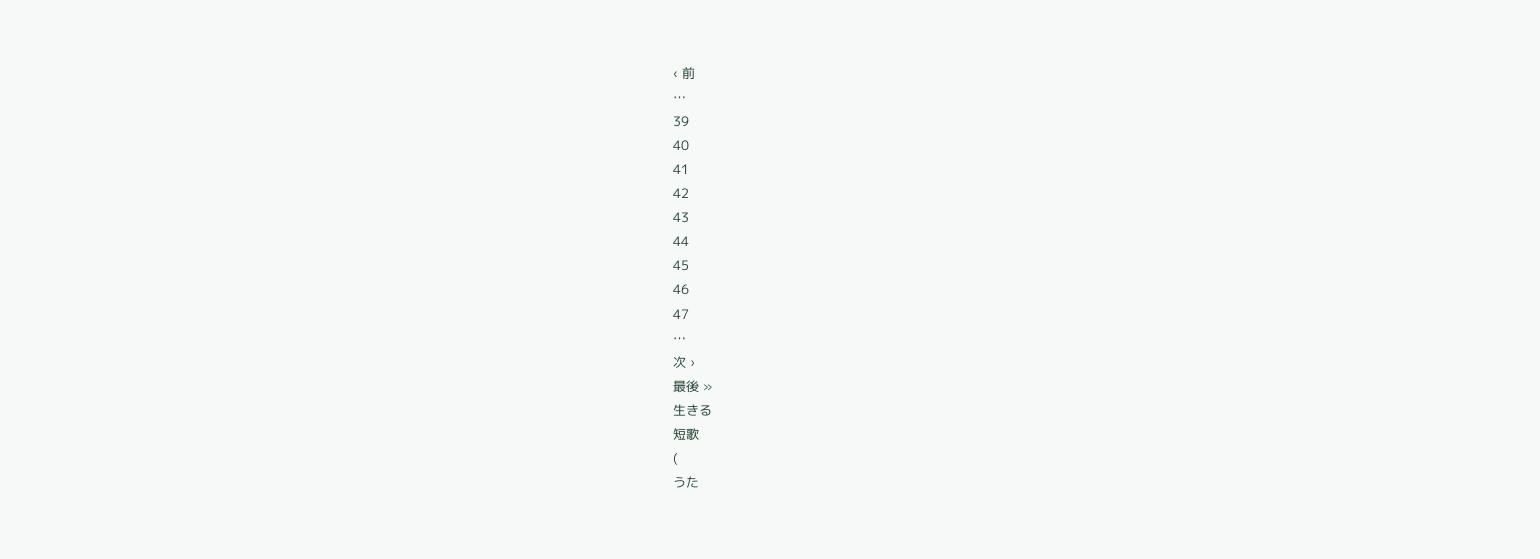‹ 前
…
39
40
41
42
43
44
45
46
47
…
次 ›
最後 »
生きる
短歌
(
うた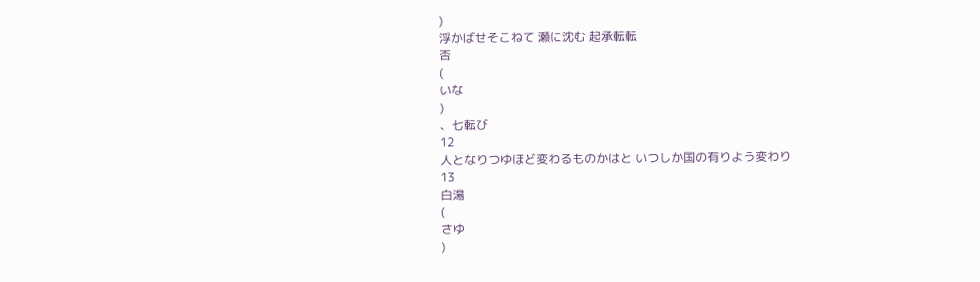)
浮かばせそこねて 瀬に沈む 起承転転
否
(
いな
)
、七転び
12
人となりつゆほど変わるものかはと いつしか国の有りよう変わり
13
白湯
(
さゆ
)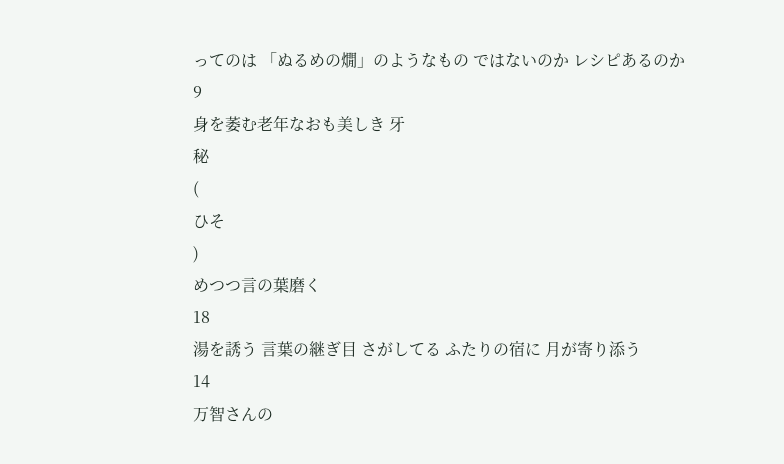ってのは 「ぬるめの燗」のようなもの ではないのか レシピあるのか
9
身を萎む老年なおも美しき 牙
秘
(
ひそ
)
めつつ言の葉磨く
18
湯を誘う 言葉の継ぎ目 さがしてる ふたりの宿に 月が寄り添う
14
万智さんの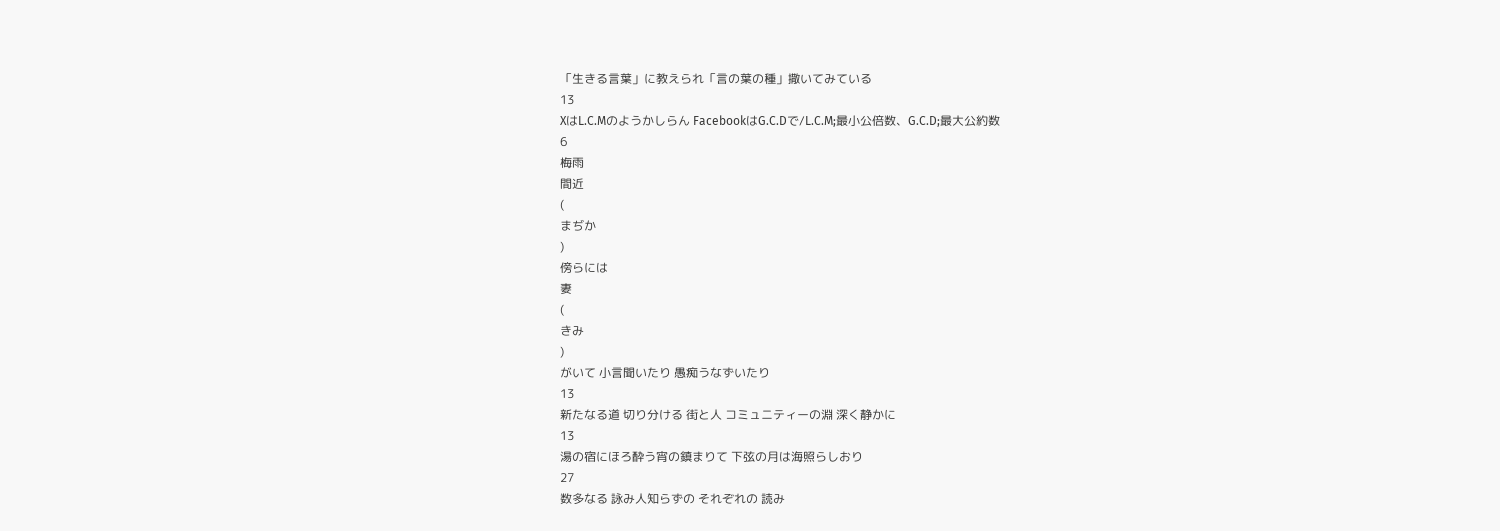「生きる言葉」に教えられ「言の葉の種」撒いてみている
13
XはL.C.Mのようかしらん FacebookはG.C.Dで/L.C.M;最小公倍数、G.C.D;最大公約数
6
梅雨
間近
(
まぢか
)
傍らには
妻
(
きみ
)
がいて 小言聞いたり 愚痴うなずいたり
13
新たなる道 切り分ける 街と人 コミュニティーの淵 深く静かに
13
湯の宿にほろ酔う宵の鎮まりて 下弦の月は海照らしおり
27
数多なる 詠み人知らずの それぞれの 読み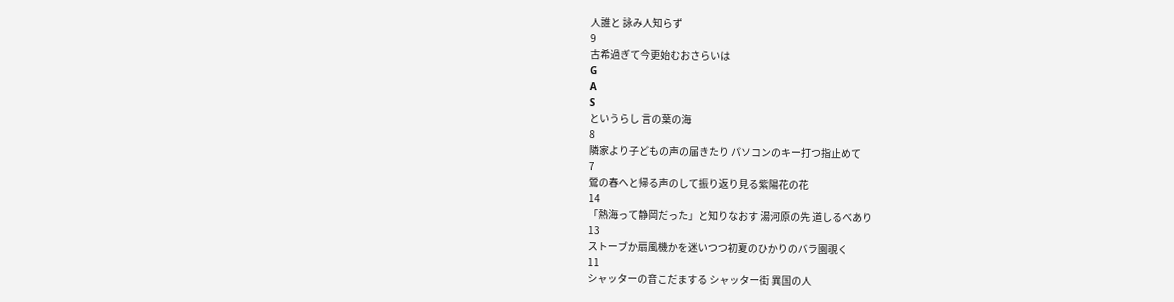人誰と 詠み人知らず
9
古希過ぎて今更始むおさらいは
G
A
S
というらし 言の葉の海
8
隣家より子どもの声の届きたり パソコンのキー打つ指止めて
7
鶯の春へと帰る声のして振り返り見る紫陽花の花
14
「熱海って静岡だった」と知りなおす 湯河原の先 道しるべあり
13
ストーブか扇風機かを迷いつつ初夏のひかりのバラ園覗く
11
シャッターの音こだまする シャッター街 異国の人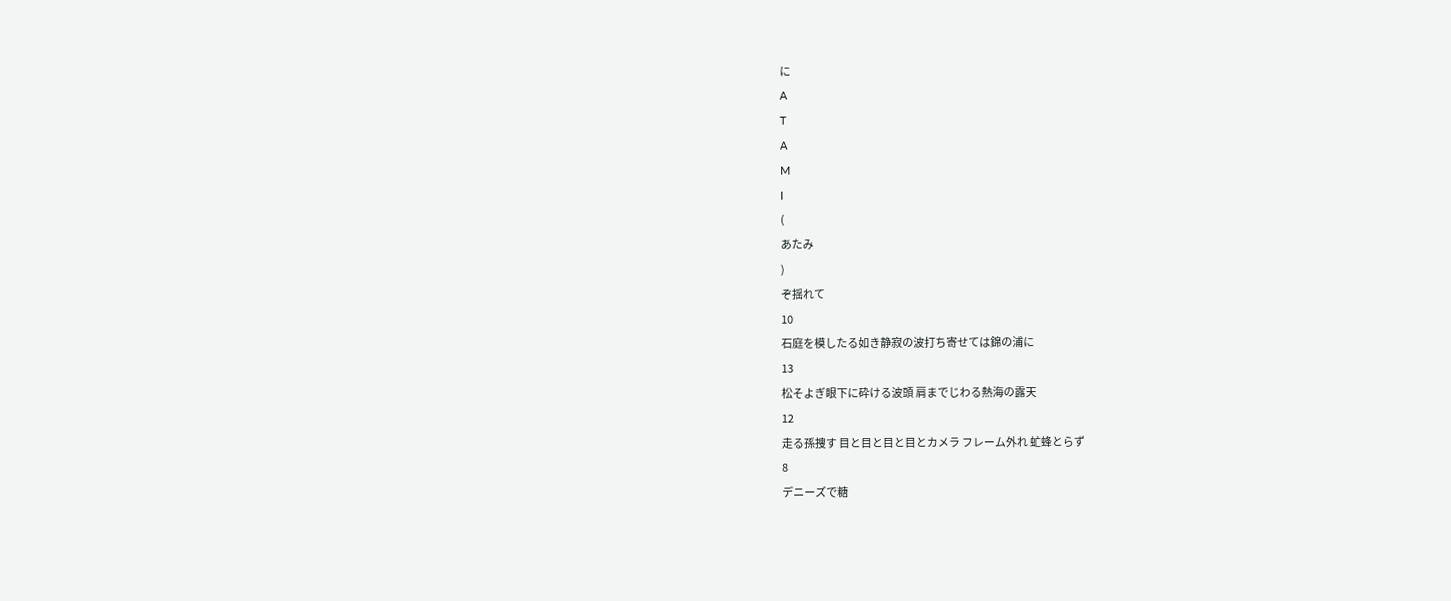に
A
T
A
M
I
(
あたみ
)
ぞ揺れて
10
石庭を模したる如き静寂の波打ち寄せては錦の浦に
13
松そよぎ眼下に砕ける波頭 肩までじわる熱海の露天
12
走る孫捜す 目と目と目と目とカメラ フレーム外れ 虻蜂とらず
8
デニーズで糖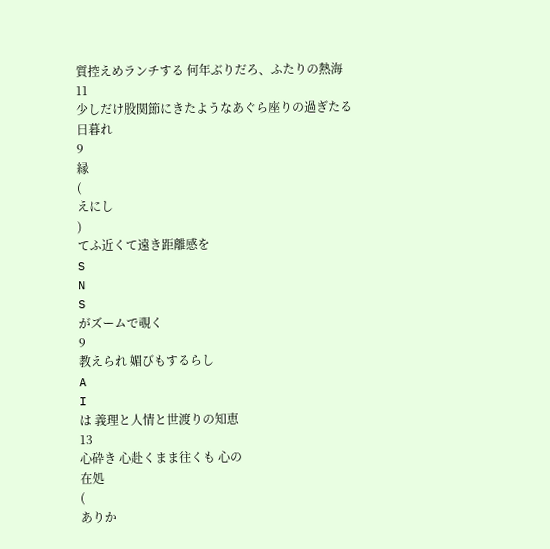質控えめランチする 何年ぶりだろ、ふたりの熱海
11
少しだけ股関節にきたようなあぐら座りの過ぎたる日暮れ
9
縁
(
えにし
)
てふ近くて遠き距離感を
S
N
S
がズームで覗く
9
教えられ 媚びもするらし
A
I
は 義理と人情と世渡りの知恵
13
心砕き 心赴くまま往くも 心の
在処
(
ありか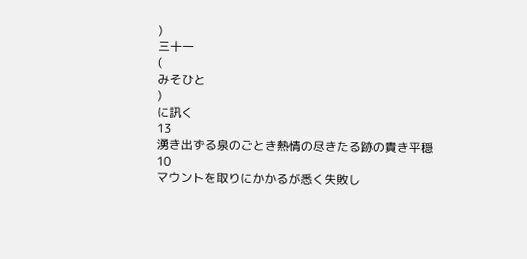)
三十一
(
みそひと
)
に訊く
13
湧き出ずる泉のごとき熱情の尽きたる跡の貴き平穏
10
マウントを取りにかかるが悉く失敗し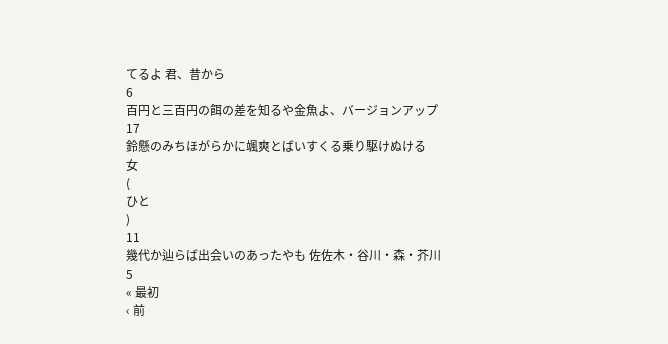てるよ 君、昔から
6
百円と三百円の餌の差を知るや金魚よ、バージョンアップ
17
鈴懸のみちほがらかに颯爽とばいすくる乗り駆けぬける
女
(
ひと
)
11
幾代か辿らば出会いのあったやも 佐佐木・谷川・森・芥川
5
« 最初
‹ 前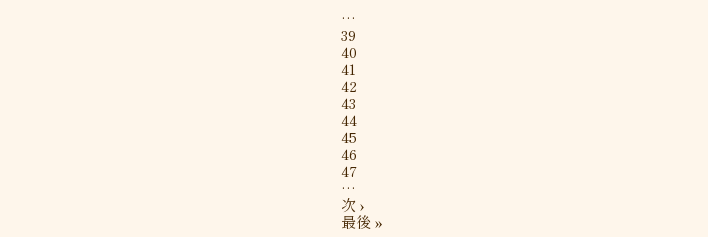…
39
40
41
42
43
44
45
46
47
…
次 ›
最後 »